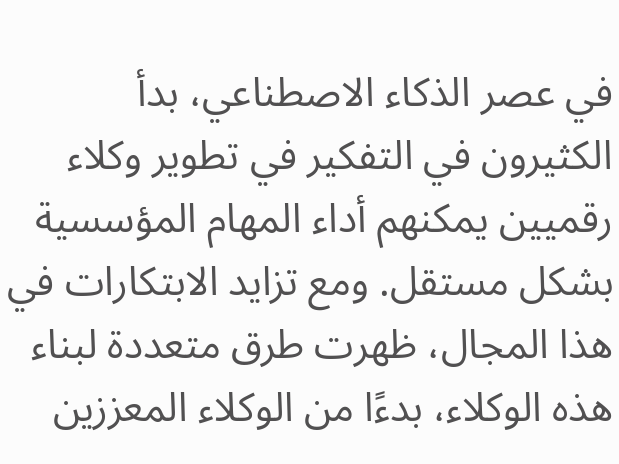في عصر الذكاء الاصطناعي، بدأ الكثيرون في التفكير في تطوير وكلاء رقميين يمكنهم أداء المهام المؤسسية بشكل مستقل. ومع تزايد الابتكارات في هذا المجال، ظهرت طرق متعددة لبناء هذه الوكلاء، بدءًا من الوكلاء المعززين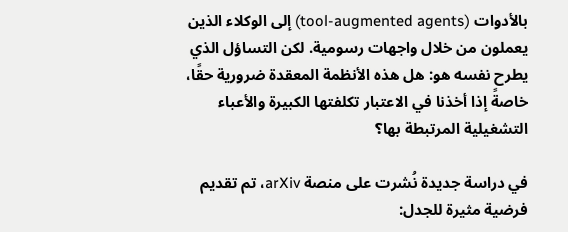بالأدوات (tool-augmented agents) إلى الوكلاء الذين يعملون من خلال واجهات رسومية. لكن التساؤل الذي يطرح نفسه هو: هل هذه الأنظمة المعقدة ضرورية حقًا، خاصةً إذا أخذنا في الاعتبار تكلفتها الكبيرة والأعباء التشغيلية المرتبطة بها؟

في دراسة جديدة نُشرت على منصة arXiv، تم تقديم فرضية مثيرة للجدل: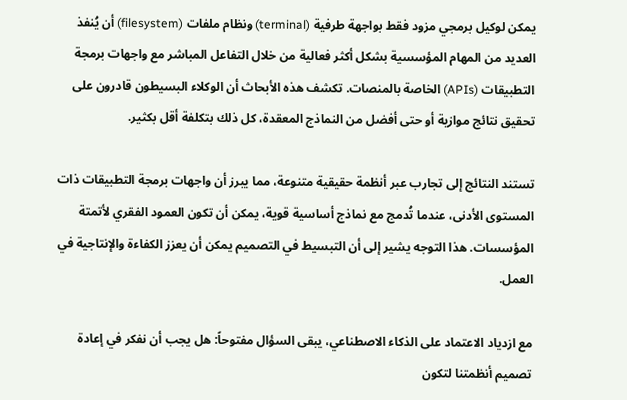يمكن لوكيل برمجي مزود فقط بواجهة طرفية (terminal) ونظام ملفات (filesystem) أن يُنفذ العديد من المهام المؤسسية بشكل أكثر فعالية من خلال التفاعل المباشر مع واجهات برمجة التطبيقات (APIs) الخاصة بالمنصات. تكشف هذه الأبحاث أن الوكلاء البسيطون قادرون على تحقيق نتائج موازية أو حتى أفضل من النماذج المعقدة، كل ذلك بتكلفة أقل بكثير.

تستند النتائج إلى تجارب عبر أنظمة حقيقية متنوعة، مما يبرز أن واجهات برمجة التطبيقات ذات المستوى الأدنى، عندما تُدمج مع نماذج أساسية قوية، يمكن أن تكون العمود الفقري لأتمتة المؤسسات. هذا التوجه يشير إلى أن التبسيط في التصميم يمكن أن يعزز الكفاءة والإنتاجية في العمل.

مع ازدياد الاعتماد على الذكاء الاصطناعي، يبقى السؤال مفتوحاً: هل يجب أن نفكر في إعادة تصميم أنظمتنا لتكون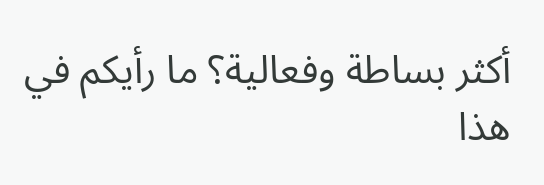أكثر بساطة وفعالية؟ ما رأيكم في هذا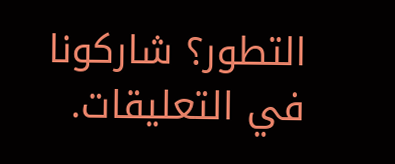التطور؟ شاركونا في التعليقات.